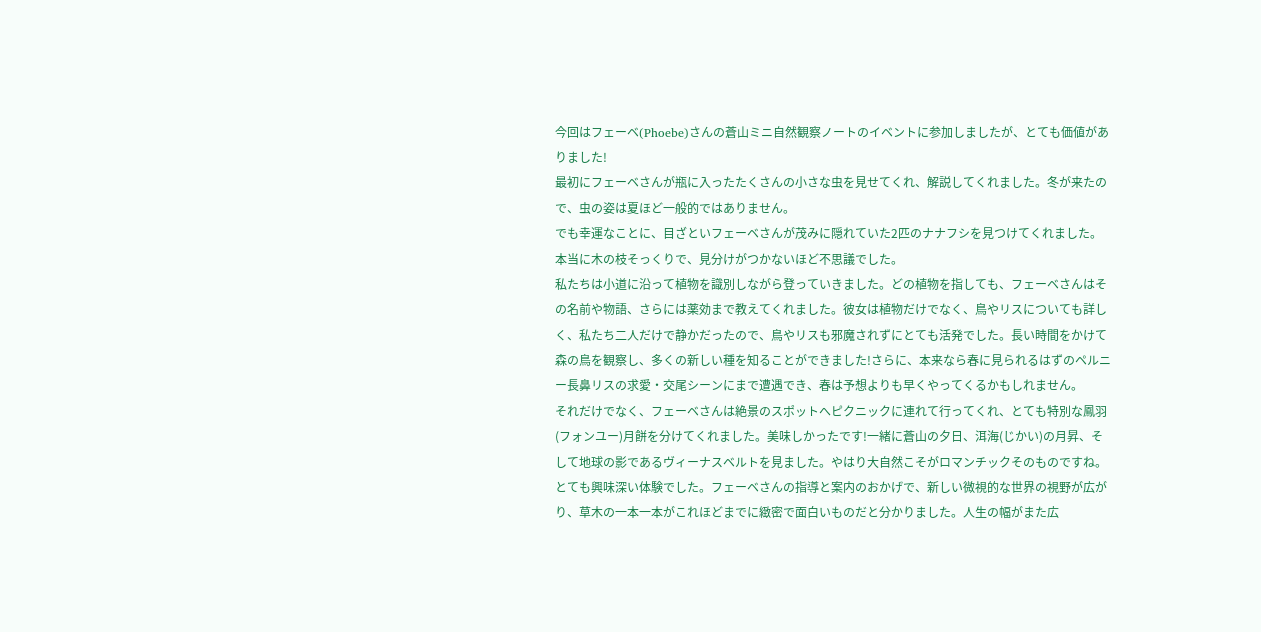今回はフェーベ(Phoebe)さんの蒼山ミニ自然観察ノートのイベントに参加しましたが、とても価値がありました!
最初にフェーベさんが瓶に入ったたくさんの小さな虫を見せてくれ、解説してくれました。冬が来たので、虫の姿は夏ほど一般的ではありません。
でも幸運なことに、目ざといフェーベさんが茂みに隠れていた2匹のナナフシを見つけてくれました。本当に木の枝そっくりで、見分けがつかないほど不思議でした。
私たちは小道に沿って植物を識別しながら登っていきました。どの植物を指しても、フェーベさんはその名前や物語、さらには薬効まで教えてくれました。彼女は植物だけでなく、鳥やリスについても詳しく、私たち二人だけで静かだったので、鳥やリスも邪魔されずにとても活発でした。長い時間をかけて森の鳥を観察し、多くの新しい種を知ることができました!さらに、本来なら春に見られるはずのペルニー長鼻リスの求愛・交尾シーンにまで遭遇でき、春は予想よりも早くやってくるかもしれません。
それだけでなく、フェーベさんは絶景のスポットへピクニックに連れて行ってくれ、とても特別な鳳羽(フォンユー)月餅を分けてくれました。美味しかったです!一緒に蒼山の夕日、洱海(じかい)の月昇、そして地球の影であるヴィーナスベルトを見ました。やはり大自然こそがロマンチックそのものですね。
とても興味深い体験でした。フェーベさんの指導と案内のおかげで、新しい微視的な世界の視野が広がり、草木の一本一本がこれほどまでに緻密で面白いものだと分かりました。人生の幅がまた広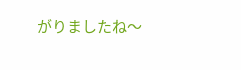がりましたね〜